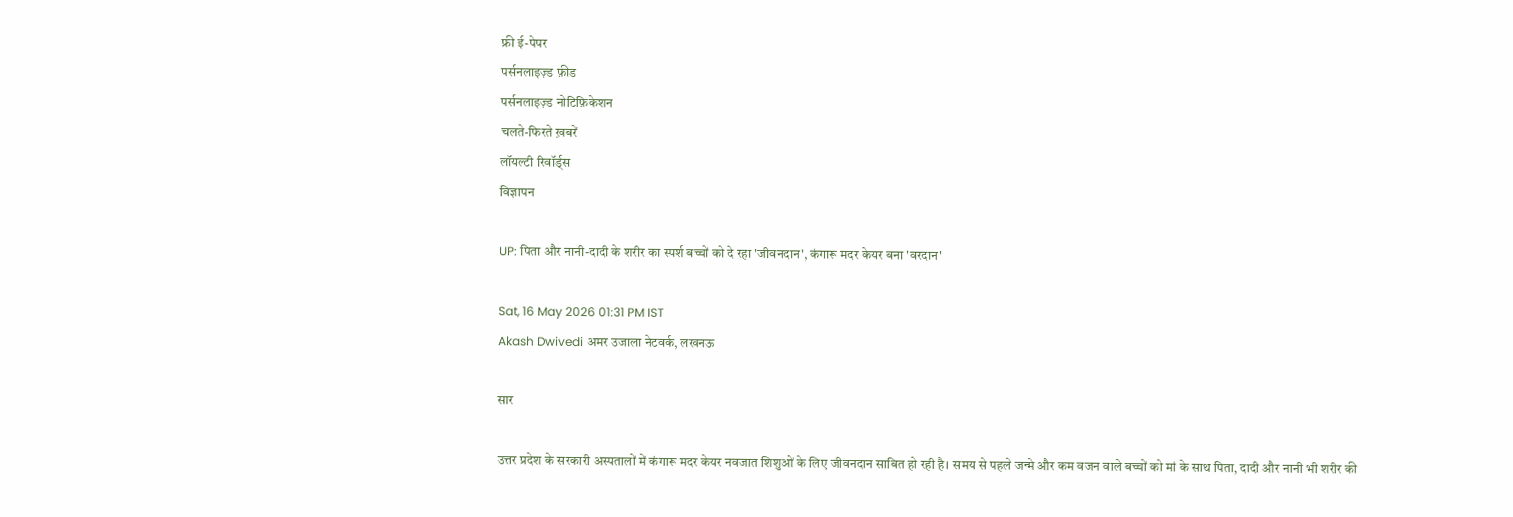फ्री ई-पेपर
पर्सनलाइज़्ड फ़ीड
पर्सनलाइज़्ड नोटिफ़िकेशन
चलते-फिरते ख़बरें
लॉयल्टी रिवॉर्ड्स
विज्ञापन

UP: पिता और नानी-दादी के शरीर का स्पर्श बच्चों को दे रहा 'जीवनदान', कंगारू मदर केयर बना 'वरदान'

Sat, 16 May 2026 01:31 PM IST
Akash Dwivedi अमर उजाला नेटवर्क, लखनऊ

सार

उत्तर प्रदेश के सरकारी अस्पतालों में कंगारू मदर केयर नवजात शिशुओं के लिए जीवनदान साबित हो रही है। समय से पहले जन्मे और कम वजन वाले बच्चों को मां के साथ पिता, दादी और नानी भी शरीर की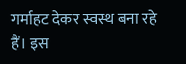गर्माहट देकर स्वस्थ बना रहे हैं। इस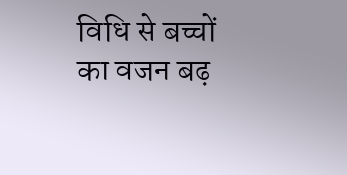विधि से बच्चों का वजन बढ़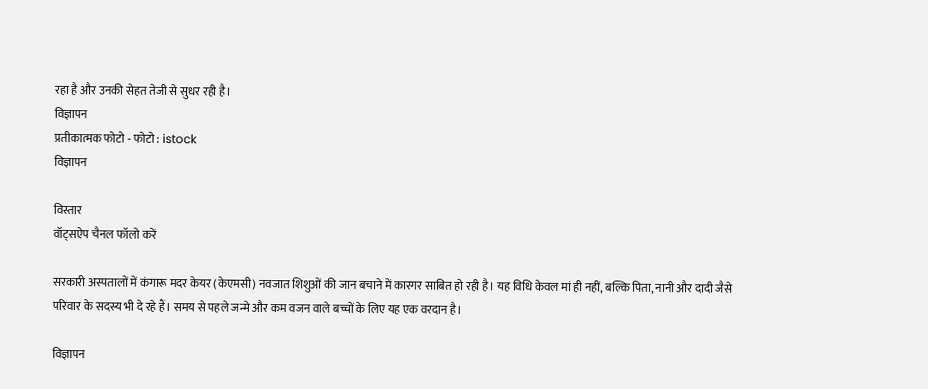रहा है और उनकी सेहत तेजी से सुधर रही है।
विज्ञापन
प्रतीकात्मक फोटो - फोटो : istock
विज्ञापन

विस्तार
वॉट्सऐप चैनल फॉलो करें

सरकारी अस्पतालों में कंगारू मदर केयर (केएमसी) नवजात शिशुओं की जान बचाने में कारगर साबित हो रही है। यह विधि केवल मां ही नहीं, बल्कि पिता, नानी और दादी जैसे परिवार के सदस्य भी दे रहे हैं। समय से पहले जन्मे और कम वजन वाले बच्चों के लिए यह एक वरदान है।

विज्ञापन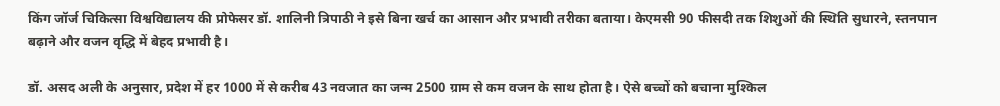किंग जॉर्ज चिकित्सा विश्वविद्यालय की प्रोफेसर डॉ. शालिनी त्रिपाठी ने इसे बिना खर्च का आसान और प्रभावी तरीका बताया। केएमसी 90 फीसदी तक शिशुओं की स्थिति सुधारने, स्तनपान बढ़ाने और वजन वृद्धि में बेहद प्रभावी है।

डॉ. असद अली के अनुसार, प्रदेश में हर 1000 में से करीब 43 नवजात का जन्म 2500 ग्राम से कम वजन के साथ होता है। ऐसे बच्चों को बचाना मुश्किल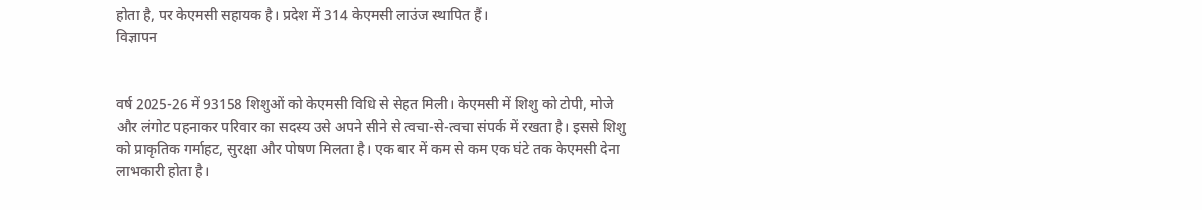होता है, पर केएमसी सहायक है। प्रदेश में 314 केएमसी लाउंज स्थापित हैं।
विज्ञापन


वर्ष 2025-26 में 93158 शिशुओं को केएमसी विधि से सेहत मिली। केएमसी में शिशु को टोपी, मोजे और लंगोट पहनाकर परिवार का सदस्य उसे अपने सीने से त्वचा-से-त्वचा संपर्क में रखता है। इससे शिशु को प्राकृतिक गर्माहट, सुरक्षा और पोषण मिलता है। एक बार में कम से कम एक घंटे तक केएमसी देना लाभकारी होता है।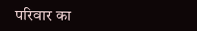परिवार का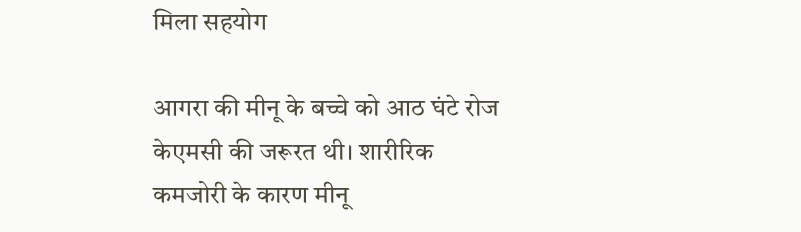मिला सहयोग

आगरा की मीनू के बच्चे को आठ घंटे रोज केएमसी की जरूरत थी। शारीरिक कमजोरी के कारण मीनू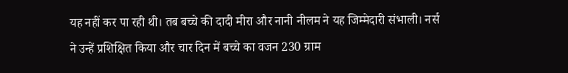यह नहीं कर पा रही थी। तब बच्चे की दादी मीरा और नानी नीलम ने यह जिम्मेदारी संभाली। नर्स ने उन्हें प्रशिक्षित किया और चार दिन में बच्चे का वजन 230 ग्राम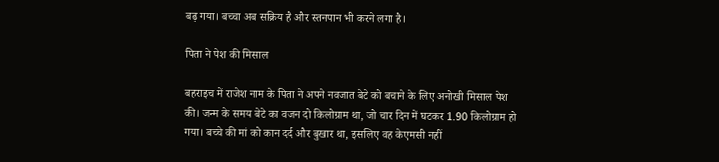बढ़ गया। बच्चा अब सक्रिय है और स्तनपान भी करने लगा है।

पिता ने पेश की मिसाल

बहराइच में राजेश नाम के पिता ने अपने नवजात बेटे को बचाने के लिए अनोखी मिसाल पेश की। जन्म के समय बेटे का वजन दो किलोग्राम था, जो चार दिन में घटकर 1.90 किलोग्राम हो गया। बच्चे की मां को कान दर्द और बुखार था, इसलिए वह केएमसी नहीं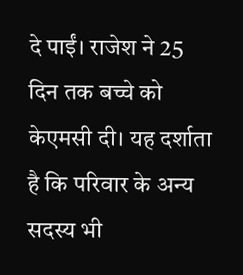दे पाईं। राजेश ने 25 दिन तक बच्चे को केएमसी दी। यह दर्शाता है कि परिवार के अन्य सदस्य भी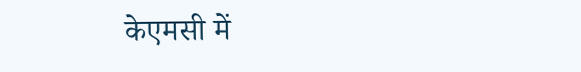केएमसी में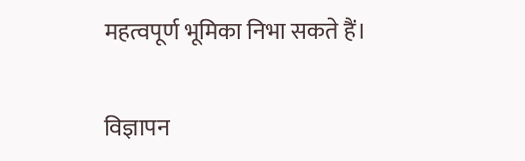महत्वपूर्ण भूमिका निभा सकते हैं।

विज्ञापन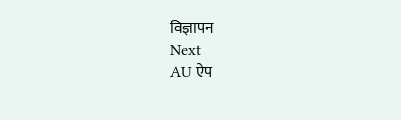विज्ञापन
Next
AU ऐप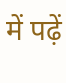में पढ़ें